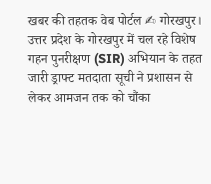खबर की तहतक वेब पोर्टल ✍ गोरखपुर। उत्तर प्रदेश के गोरखपुर में चल रहे विशेष गहन पुनरीक्षण (SIR) अभियान के तहत जारी ड्राफ्ट मतदाता सूची ने प्रशासन से लेकर आमजन तक को चौंका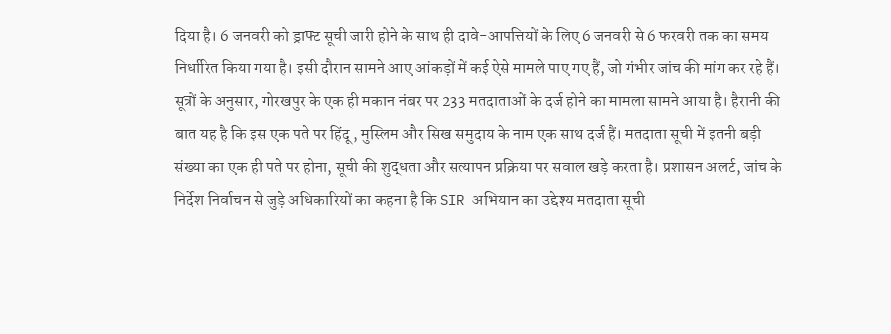दिया है। 6 जनवरी को ड्राफ्ट सूची जारी होने के साथ ही दावे-आपत्तियों के लिए 6 जनवरी से 6 फरवरी तक का समय निर्धारित किया गया है। इसी दौरान सामने आए आंकड़ों में कई ऐसे मामले पाए गए हैं, जो गंभीर जांच की मांग कर रहे हैं। सूत्रों के अनुसार, गोरखपुर के एक ही मकान नंबर पर 233 मतदाताओं के दर्ज होने का मामला सामने आया है। हैरानी की बात यह है कि इस एक पते पर हिंदू, मुस्लिम और सिख समुदाय के नाम एक साथ दर्ज हैं। मतदाता सूची में इतनी बड़ी संख्या का एक ही पते पर होना, सूची की शुद्धता और सत्यापन प्रक्रिया पर सवाल खड़े करता है। प्रशासन अलर्ट, जांच के निर्देश निर्वाचन से जुड़े अधिकारियों का कहना है कि SIR अभियान का उद्देश्य मतदाता सूची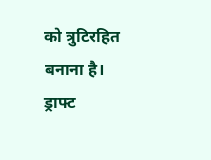को त्रुटिरहित बनाना है। ड्राफ्ट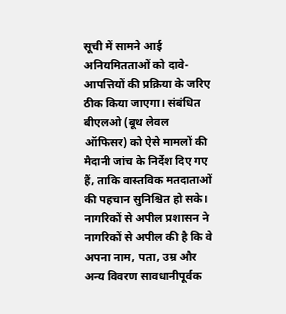सूची में सामने आई अनियमितताओं को दावे-आपत्तियों की प्रक्रिया के जरिए ठीक किया जाएगा। संबंधित बीएलओ (बूथ लेवल ऑफिसर) को ऐसे मामलों की मैदानी जांच के निर्देश दिए गए हैं, ताकि वास्तविक मतदाताओं की पहचान सुनिश्चित हो सके। नागरिकों से अपील प्रशासन ने नागरिकों से अपील की है कि वे अपना नाम, पता, उम्र और अन्य विवरण सावधानीपूर्वक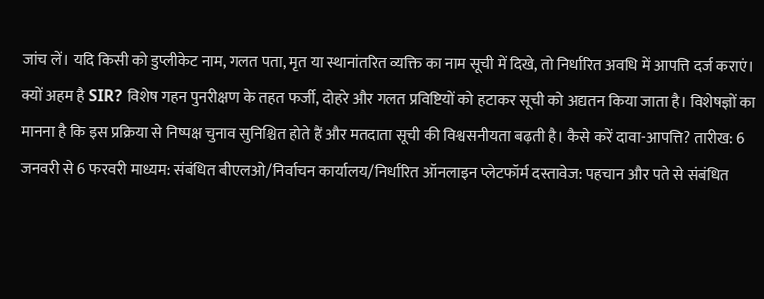जांच लें। यदि किसी को डुप्लीकेट नाम, गलत पता, मृत या स्थानांतरित व्यक्ति का नाम सूची में दिखे, तो निर्धारित अवधि में आपत्ति दर्ज कराएं। क्यों अहम है SIR? विशेष गहन पुनरीक्षण के तहत फर्जी, दोहरे और गलत प्रविष्टियों को हटाकर सूची को अद्यतन किया जाता है। विशेषज्ञों का मानना है कि इस प्रक्रिया से निष्पक्ष चुनाव सुनिश्चित होते हैं और मतदाता सूची की विश्वसनीयता बढ़ती है। कैसे करें दावा-आपत्ति? तारीख: 6 जनवरी से 6 फरवरी माध्यम: संबंधित बीएलओ/निर्वाचन कार्यालय/निर्धारित ऑनलाइन प्लेटफॉर्म दस्तावेज: पहचान और पते से संबंधित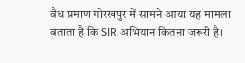वैध प्रमाण गोरखपुर में सामने आया यह मामला बताता है कि SIR अभियान कितना जरूरी है।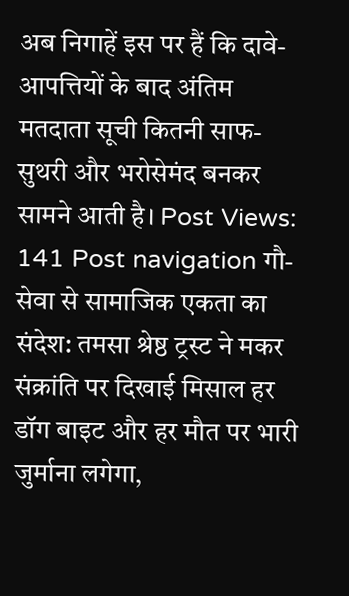अब निगाहें इस पर हैं कि दावे-आपत्तियों के बाद अंतिम मतदाता सूची कितनी साफ-सुथरी और भरोसेमंद बनकर सामने आती है। Post Views: 141 Post navigation गौ-सेवा से सामाजिक एकता का संदेश: तमसा श्रेष्ठ ट्रस्ट ने मकर संक्रांति पर दिखाई मिसाल हर डॉग बाइट और हर मौत पर भारी जुर्माना लगेगा,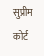सुप्रीम कोर्ट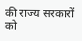की राज्य सरकारों को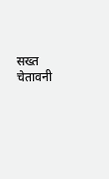सख्त चेतावनी